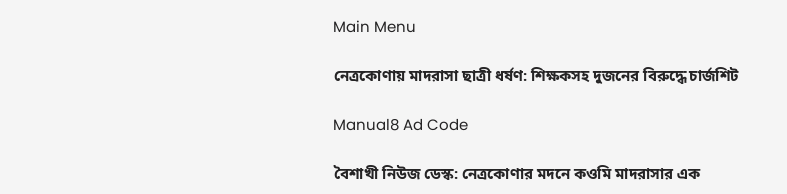Main Menu

নেত্রকোণায় মাদরাসা ছাত্রী ধর্ষণ: শিক্ষকসহ দুজনের বিরুদ্ধে চার্জশিট

Manual8 Ad Code

বৈশাখী নিউজ ডেস্ক: নেত্রকোণার মদনে কওমি মাদরাসার এক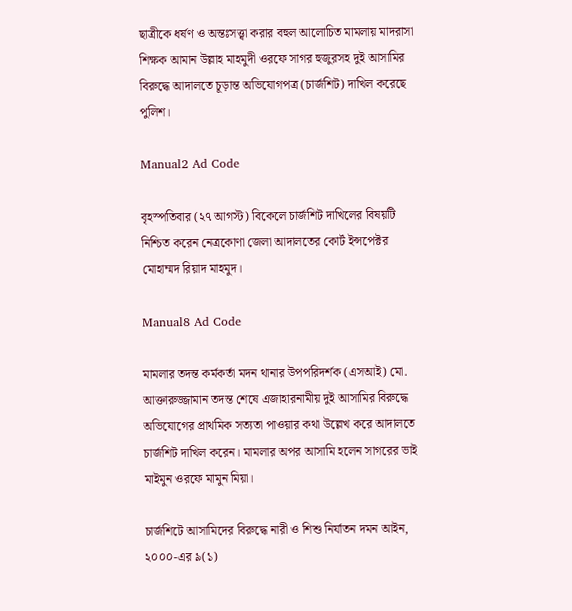ছাত্রীকে ধর্ষণ ও অন্তঃসত্ত্বা করার বহুল আলোচিত মামলায় মাদরাসা শিক্ষক আমান উল্লাহ মাহমুদী ওরফে সাগর হুজুরসহ দুই আসামির বিরুদ্ধে আদালতে চূড়ান্ত অভিযোগপত্র (চার্জশিট) দাখিল করেছে পুলিশ।

Manual2 Ad Code

বৃহস্পতিবার (২৭ আগস্ট) বিকেলে চার্জশিট দাখিলের বিষয়টি নিশ্চিত করেন নেত্রকোণা জেলা আদালতের কোর্ট ইন্সপেক্টর মোহাম্মদ রিয়াদ মাহমুদ।

Manual8 Ad Code

মামলার তদন্ত কর্মকর্তা মদন থানার উপপরিদর্শক (এসআই) মো. আক্তারুজ্জামান তদন্ত শেষে এজাহারনামীয় দুই আসামির বিরুদ্ধে অভিযোগের প্রাথমিক সত্যতা পাওয়ার কথা উল্লেখ করে আদালতে চার্জশিট দাখিল করেন। মামলার অপর আসামি হলেন সাগরের ভাই মাইমুন ওরফে মামুন মিয়া।

চার্জশিটে আসামিদের বিরুদ্ধে নারী ও শিশু নির্যাতন দমন আইন, ২০০০-এর ৯(১)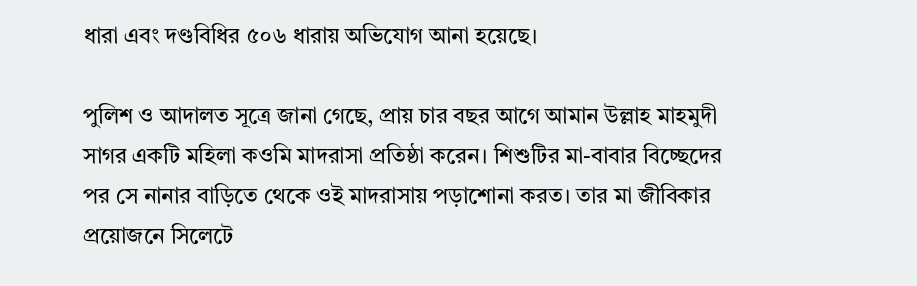ধারা এবং দণ্ডবিধির ৫০৬ ধারায় অভিযোগ আনা হয়েছে।

পুলিশ ও আদালত সূত্রে জানা গেছে, প্রায় চার বছর আগে আমান উল্লাহ মাহমুদী সাগর একটি মহিলা কওমি মাদরাসা প্রতিষ্ঠা করেন। শিশুটির মা-বাবার বিচ্ছেদের পর সে নানার বাড়িতে থেকে ওই মাদরাসায় পড়াশোনা করত। তার মা জীবিকার প্রয়োজনে সিলেটে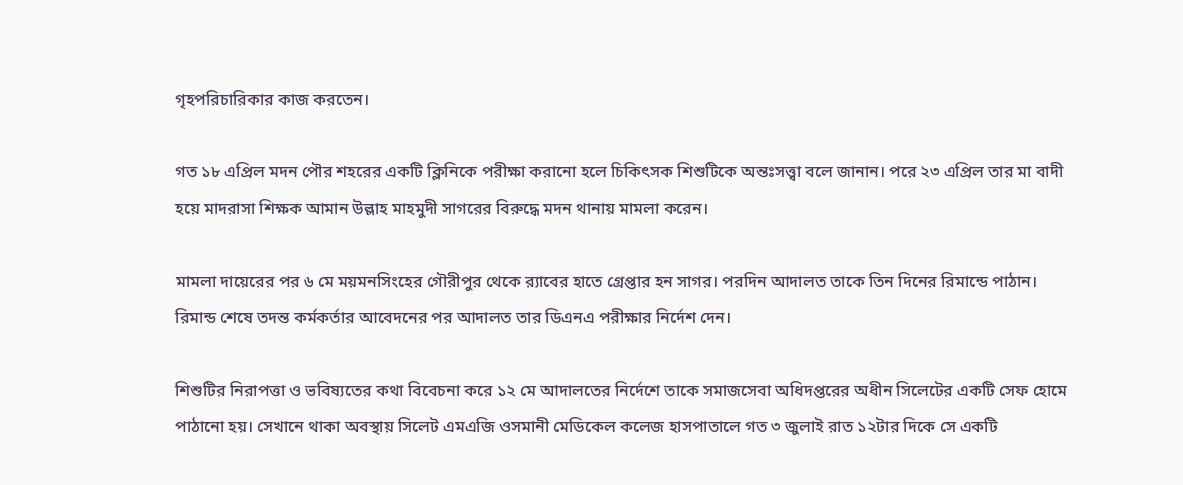গৃহপরিচারিকার কাজ করতেন।

গত ১৮ এপ্রিল মদন পৌর শহরের একটি ক্লিনিকে পরীক্ষা করানো হলে চিকিৎসক শিশুটিকে অন্তঃসত্ত্বা বলে জানান। পরে ২৩ এপ্রিল তার মা বাদী হয়ে মাদরাসা শিক্ষক আমান উল্লাহ মাহমুদী সাগরের বিরুদ্ধে মদন থানায় মামলা করেন।

মামলা দায়েরের পর ৬ মে ময়মনসিংহের গৌরীপুর থেকে র‌্যাবের হাতে গ্রেপ্তার হন সাগর। পরদিন আদালত তাকে তিন দিনের রিমান্ডে পাঠান। রিমান্ড শেষে তদন্ত কর্মকর্তার আবেদনের পর আদালত তার ডিএনএ পরীক্ষার নির্দেশ দেন।

শিশুটির নিরাপত্তা ও ভবিষ্যতের কথা বিবেচনা করে ১২ মে আদালতের নির্দেশে তাকে সমাজসেবা অধিদপ্তরের অধীন সিলেটের একটি সেফ হোমে পাঠানো হয়। সেখানে থাকা অবস্থায় সিলেট এমএজি ওসমানী মেডিকেল কলেজ হাসপাতালে গত ৩ জুলাই রাত ১২টার দিকে সে একটি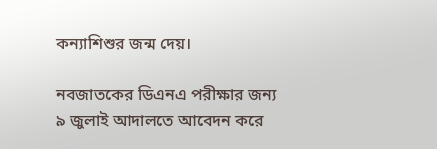কন্যাশিশুর জন্ম দেয়।

নবজাতকের ডিএনএ পরীক্ষার জন্য ৯ জুলাই আদালতে আবেদন করে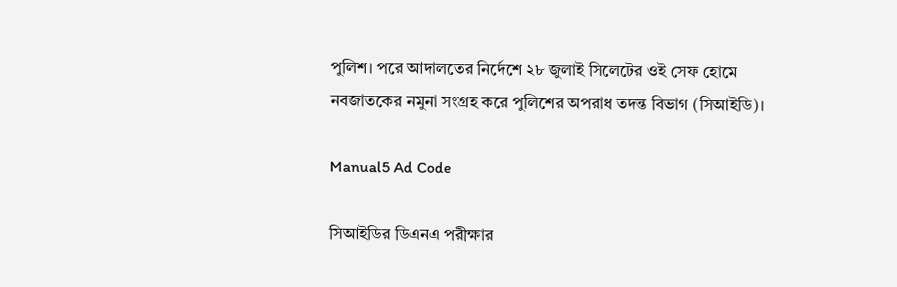পুলিশ। পরে আদালতের নির্দেশে ২৮ জুলাই সিলেটের ওই সেফ হোমে নবজাতকের নমুনা সংগ্রহ করে পুলিশের অপরাধ তদন্ত বিভাগ (সিআইডি)।

Manual5 Ad Code

সিআইডির ডিএনএ পরীক্ষার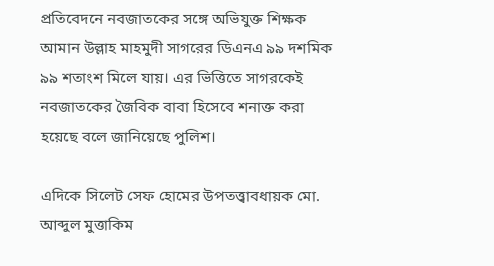প্রতিবেদনে নবজাতকের সঙ্গে অভিযুক্ত শিক্ষক আমান উল্লাহ মাহমুদী সাগরের ডিএনএ ৯৯ দশমিক ৯৯ শতাংশ মিলে যায়। এর ভিত্তিতে সাগরকেই নবজাতকের জৈবিক বাবা হিসেবে শনাক্ত করা হয়েছে বলে জানিয়েছে পুলিশ।

এদিকে সিলেট সেফ হোমের উপতত্ত্বাবধায়ক মো. আব্দুল মুত্তাকিম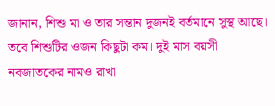জানান, শিশু মা ও তার সন্তান দুজনই বর্তমানে সুস্থ আছে। তবে শিশুটির ওজন কিছুটা কম। দুই মাস বয়সী নবজাতকের নামও রাখা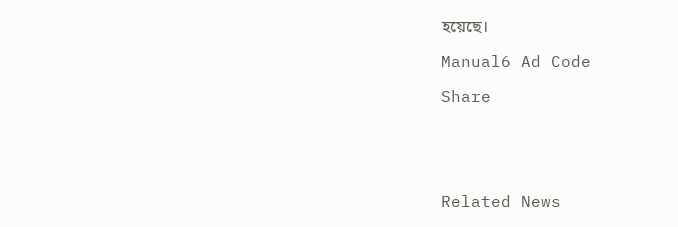হয়েছে।

Manual6 Ad Code

Share





Related News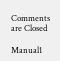Comments are Closed

Manual1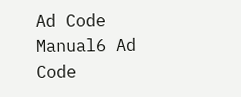Ad Code
Manual6 Ad Code